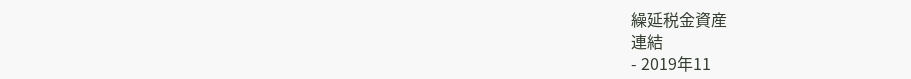繰延税金資産
連結
- 2019年11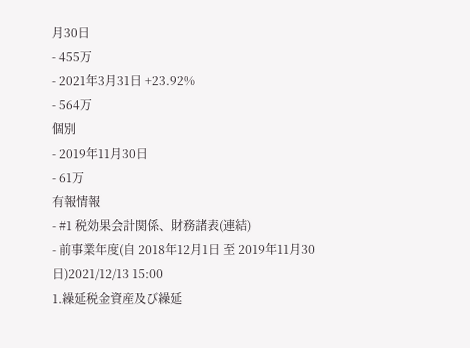月30日
- 455万
- 2021年3月31日 +23.92%
- 564万
個別
- 2019年11月30日
- 61万
有報情報
- #1 税効果会計関係、財務諸表(連結)
- 前事業年度(自 2018年12月1日 至 2019年11月30日)2021/12/13 15:00
1.繰延税金資産及び繰延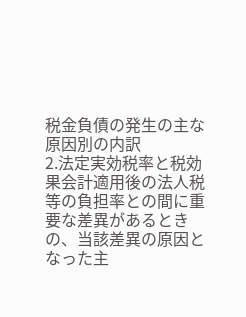税金負債の発生の主な原因別の内訳
2.法定実効税率と税効果会計適用後の法人税等の負担率との間に重要な差異があるときの、当該差異の原因となった主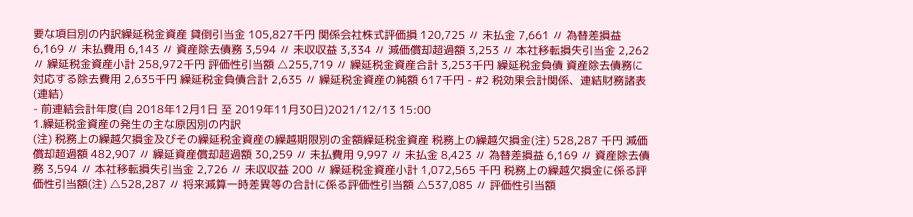要な項目別の内訳繰延税金資産 貸倒引当金 105,827千円 関係会社株式評価損 120,725 〃 未払金 7,661 〃 為替差損益 6,169 〃 未払費用 6,143 〃 資産除去債務 3,594 〃 未収収益 3,334 〃 減価償却超過額 3,253 〃 本社移転損失引当金 2,262 〃 繰延税金資産小計 258,972千円 評価性引当額 △255,719 〃 繰延税金資産合計 3,253千円 繰延税金負債 資産除去債務に対応する除去費用 2,635千円 繰延税金負債合計 2,635 〃 繰延税金資産の純額 617千円 - #2 税効果会計関係、連結財務諸表(連結)
- 前連結会計年度(自 2018年12月1日 至 2019年11月30日)2021/12/13 15:00
1.繰延税金資産の発生の主な原因別の内訳
(注) 税務上の繰越欠損金及びその繰延税金資産の繰越期限別の金額繰延税金資産 税務上の繰越欠損金(注) 528,287 千円 減価償却超過額 482,907 〃 繰延資産償却超過額 30,259 〃 未払費用 9,997 〃 未払金 8,423 〃 為替差損益 6,169 〃 資産除去債務 3,594 〃 本社移転損失引当金 2,726 〃 未収収益 200 〃 繰延税金資産小計 1,072,565 千円 税務上の繰越欠損金に係る評価性引当額(注) △528,287 〃 将来減算一時差異等の合計に係る評価性引当額 △537,085 〃 評価性引当額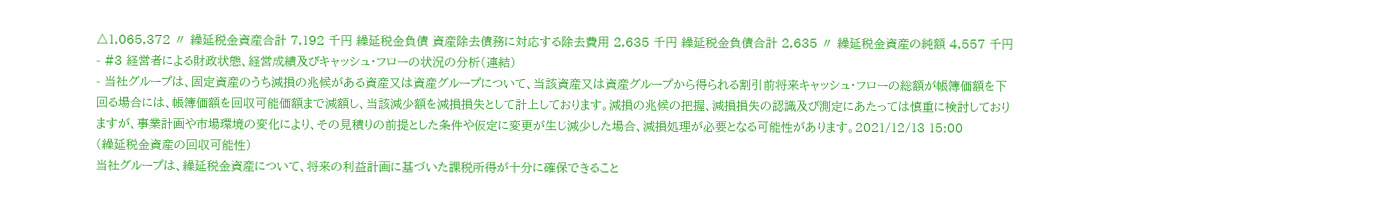△1,065,372 〃 繰延税金資産合計 7,192 千円 繰延税金負債 資産除去債務に対応する除去費用 2,635 千円 繰延税金負債合計 2,635 〃 繰延税金資産の純額 4,557 千円 - #3 経営者による財政状態、経営成績及びキャッシュ・フローの状況の分析(連結)
- 当社グループは、固定資産のうち減損の兆候がある資産又は資産グループについて、当該資産又は資産グループから得られる割引前将来キャッシュ・フローの総額が帳簿価額を下回る場合には、帳簿価額を回収可能価額まで減額し、当該減少額を減損損失として計上しております。減損の兆候の把握、減損損失の認識及び測定にあたっては慎重に検討しておりますが、事業計画や市場環境の変化により、その見積りの前提とした条件や仮定に変更が生じ減少した場合、減損処理が必要となる可能性があります。2021/12/13 15:00
(繰延税金資産の回収可能性)
当社グループは、繰延税金資産について、将来の利益計画に基づいた課税所得が十分に確保できること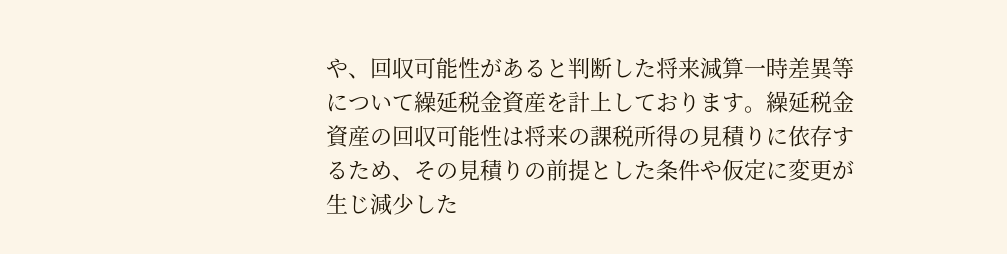や、回収可能性があると判断した将来減算一時差異等について繰延税金資産を計上しております。繰延税金資産の回収可能性は将来の課税所得の見積りに依存するため、その見積りの前提とした条件や仮定に変更が生じ減少した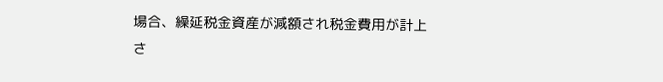場合、繰延税金資産が減額され税金費用が計上さ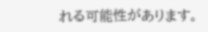れる可能性があります。